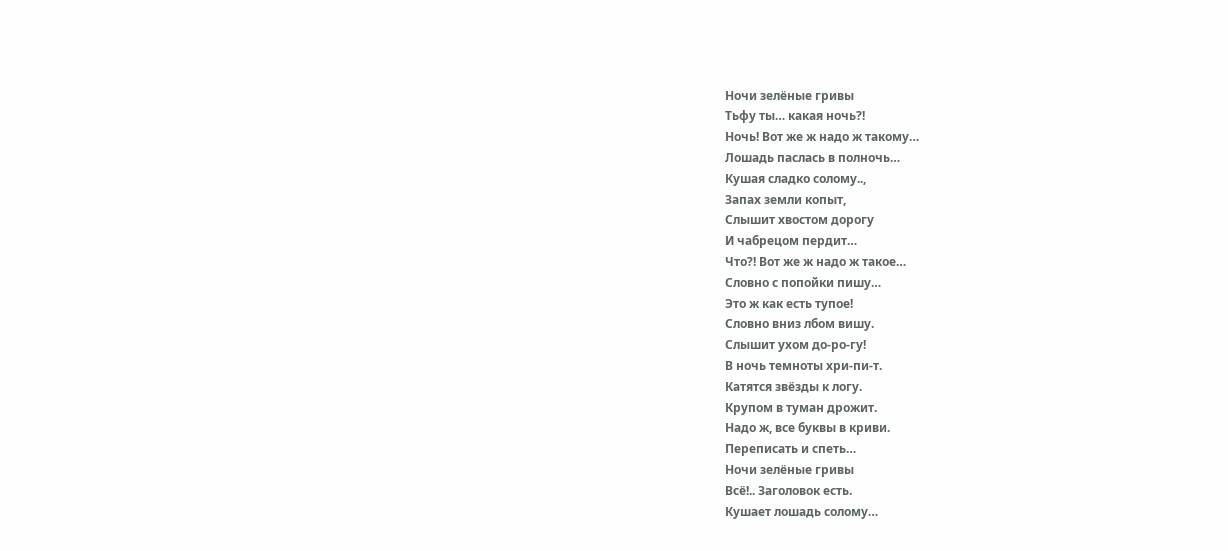Ночи зелёные гривы
Тьфу ты… какая ночь?!
Ночь! Вот же ж надо ж такому…
Лошадь паслась в полночь…
Кушая сладко солому..,
Запах земли копыт,
Слышит хвостом дорогу
И чабрецом пердит…
Что?! Вот же ж надо ж такое…
Словно с попойки пишу…
Это ж как есть тупое!
Словно вниз лбом вишу.
Слышит ухом до-ро-гу!
В ночь темноты хри-пи-т.
Катятся звёзды к логу.
Крупом в туман дрожит.
Надо ж, все буквы в криви.
Переписать и спеть…
Ночи зелёные гривы
Всё!.. Заголовок есть.
Кушает лошадь солому…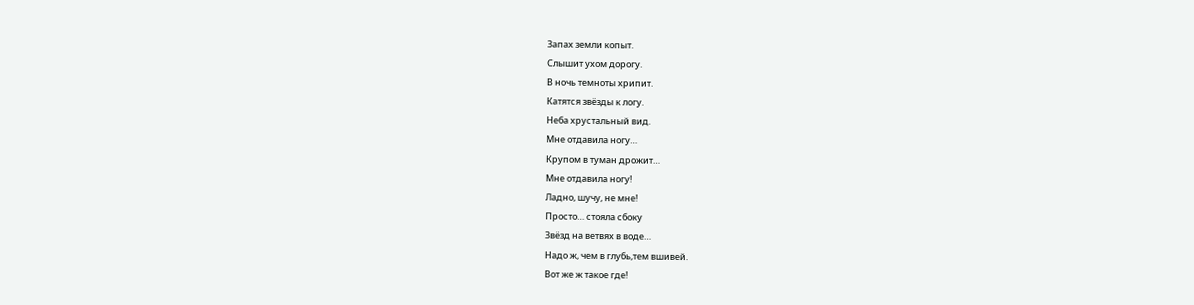Запах земли копыт.
Слышит ухом дорогу.
В ночь темноты хрипит.
Катятся звёзды к логу.
Неба хрустальный вид.
Мне отдавила ногу…
Крупом в туман дрожит…
Мне отдавила ногу!
Ладно, шучу, не мне!
Просто… стояла сбоку
Звёзд на ветвях в воде…
Надо ж, чем в глубь,тем вшивей.
Вот же ж такое где!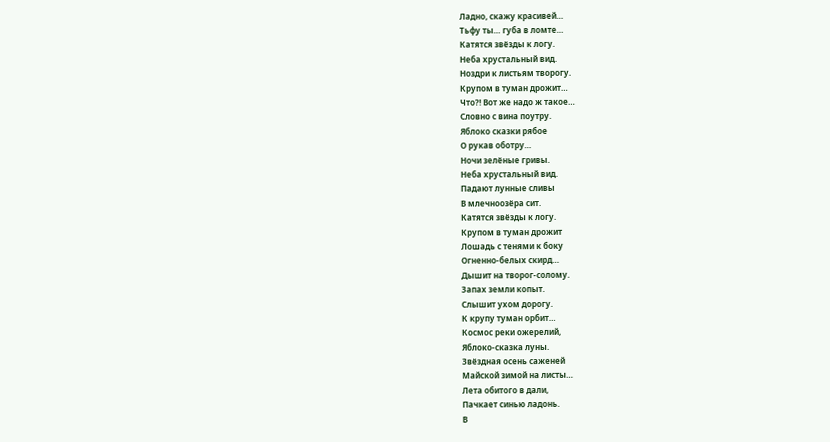Ладно, скажу красивей…
Тьфу ты… губа в ломте…
Катятся звёзды к логу.
Неба хрустальный вид.
Ноздри к листьям творогу.
Крупом в туман дрожит…
Что?! Вот же надо ж такое…
Словно с вина поутру.
Яблоко сказки рябое
О рукав оботру…
Ночи зелёные гривы.
Неба хрустальный вид.
Падают лунные сливы
В млечноозёра сит.
Катятся звёзды к логу.
Крупом в туман дрожит
Лошадь с тенями к боку
Огненно-белых скирд…
Дышит на творог-солому.
Запах земли копыт.
Слышит ухом дорогу.
К крупу туман орбит…
Космос реки ожерелий,
Яблоко-сказка луны.
Звёздная осень саженей
Майской зимой на листы…
Лета обитого в дали,
Пачкает синью ладонь.
В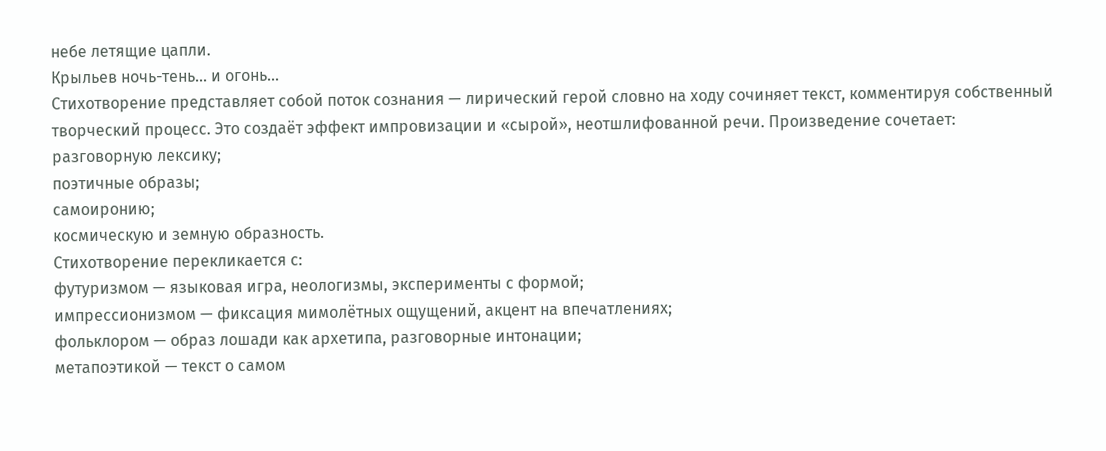небе летящие цапли.
Крыльев ночь-тень… и огонь…
Стихотворение представляет собой поток сознания — лирический герой словно на ходу сочиняет текст, комментируя собственный творческий процесс. Это создаёт эффект импровизации и «сырой», неотшлифованной речи. Произведение сочетает:
разговорную лексику;
поэтичные образы;
самоиронию;
космическую и земную образность.
Стихотворение перекликается с:
футуризмом — языковая игра, неологизмы, эксперименты с формой;
импрессионизмом — фиксация мимолётных ощущений, акцент на впечатлениях;
фольклором — образ лошади как архетипа, разговорные интонации;
метапоэтикой — текст о самом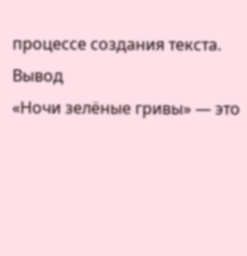процессе создания текста.
Вывод
«Ночи зелёные гривы» — это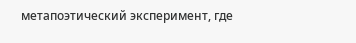метапоэтический эксперимент, где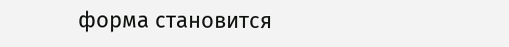форма становится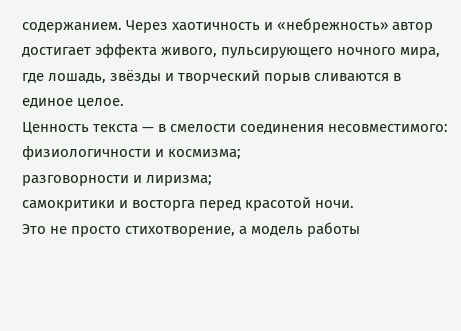содержанием. Через хаотичность и «небрежность» автор достигает эффекта живого, пульсирующего ночного мира, где лошадь, звёзды и творческий порыв сливаются в единое целое.
Ценность текста — в смелости соединения несовместимого:
физиологичности и космизма;
разговорности и лиризма;
самокритики и восторга перед красотой ночи.
Это не просто стихотворение, а модель работы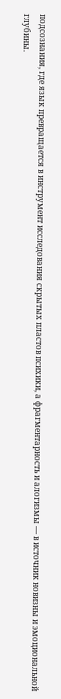подсознания, где язык превращается в инструмент исследования скрытых пластов психики, а фрагментарность и алогизмы — в источник новизны и эмоциональной глубины.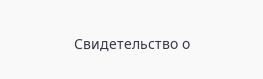Свидетельство о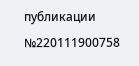публикации №220111900758